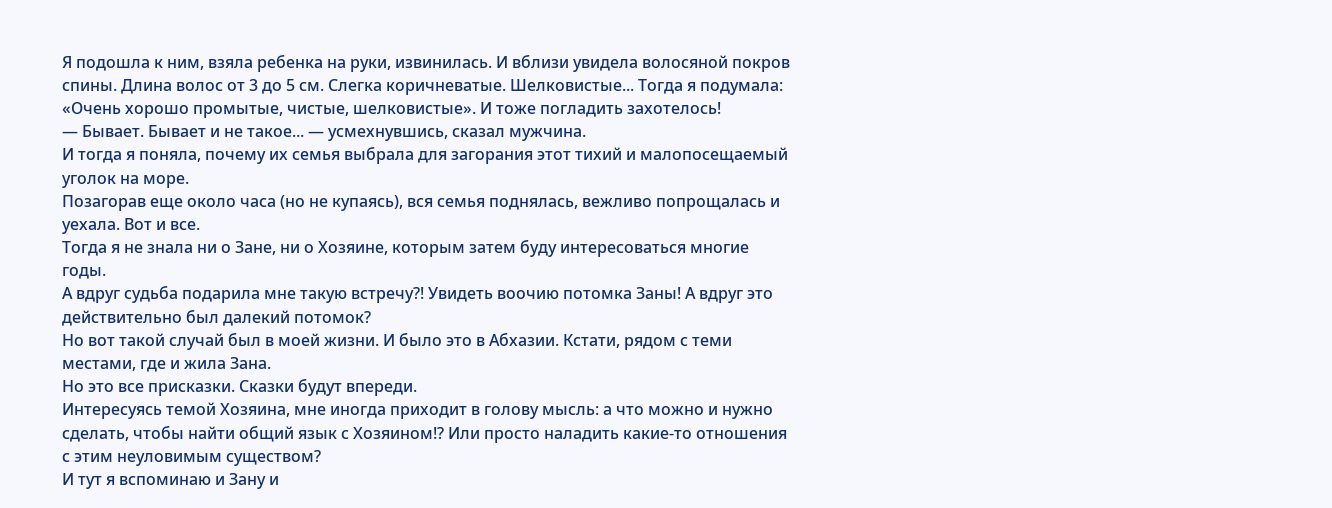Я подошла к ним, взяла ребенка на руки, извинилась. И вблизи увидела волосяной покров спины. Длина волос от 3 до 5 см. Слегка коричневатые. Шелковистые... Тогда я подумала: «Очень хорошо промытые, чистые, шелковистые». И тоже погладить захотелось!
— Бывает. Бывает и не такое... — усмехнувшись, сказал мужчина.
И тогда я поняла, почему их семья выбрала для загорания этот тихий и малопосещаемый уголок на море.
Позагорав еще около часа (но не купаясь), вся семья поднялась, вежливо попрощалась и уехала. Вот и все.
Тогда я не знала ни о Зане, ни о Хозяине, которым затем буду интересоваться многие годы.
А вдруг судьба подарила мне такую встречу?! Увидеть воочию потомка Заны! А вдруг это действительно был далекий потомок?
Но вот такой случай был в моей жизни. И было это в Абхазии. Кстати, рядом с теми местами, где и жила Зана.
Но это все присказки. Сказки будут впереди.
Интересуясь темой Хозяина, мне иногда приходит в голову мысль: а что можно и нужно сделать, чтобы найти общий язык с Хозяином!? Или просто наладить какие-то отношения с этим неуловимым существом?
И тут я вспоминаю и Зану и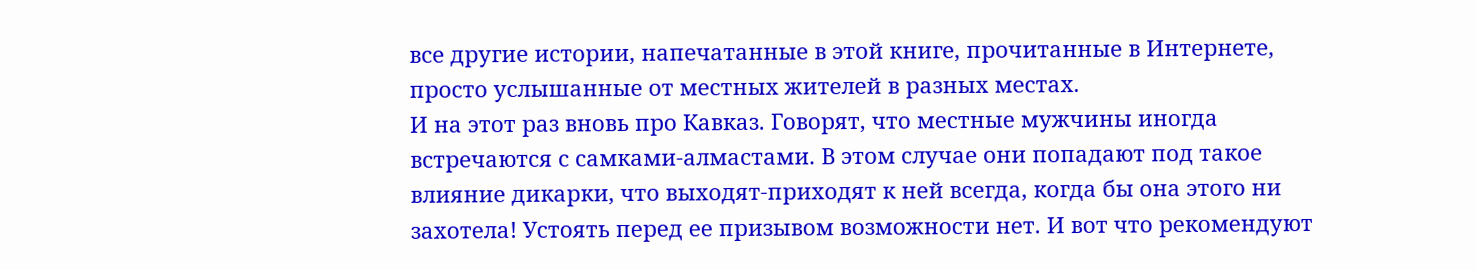все другие истории, напечатанные в этой книге, прочитанные в Интернете, просто услышанные от местных жителей в разных местах.
И на этот раз вновь про Кавказ. Говорят, что местные мужчины иногда встречаются с самками-алмастами. В этом случае они попадают под такое влияние дикарки, что выходят-приходят к ней всегда, когда бы она этого ни захотела! Устоять перед ее призывом возможности нет. И вот что рекомендуют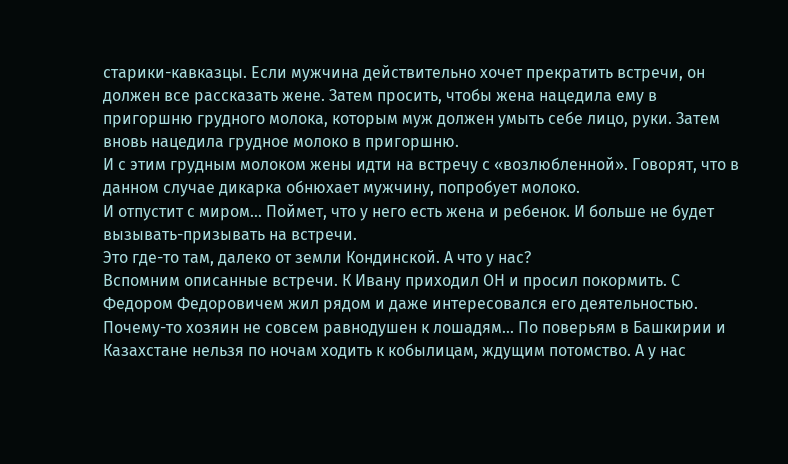старики-кавказцы. Если мужчина действительно хочет прекратить встречи, он должен все рассказать жене. Затем просить, чтобы жена нацедила ему в пригоршню грудного молока, которым муж должен умыть себе лицо, руки. Затем вновь нацедила грудное молоко в пригоршню.
И с этим грудным молоком жены идти на встречу с «возлюбленной». Говорят, что в данном случае дикарка обнюхает мужчину, попробует молоко.
И отпустит с миром... Поймет, что у него есть жена и ребенок. И больше не будет вызывать-призывать на встречи.
Это где-то там, далеко от земли Кондинской. А что у нас?
Вспомним описанные встречи. К Ивану приходил ОН и просил покормить. С Федором Федоровичем жил рядом и даже интересовался его деятельностью.
Почему-то хозяин не совсем равнодушен к лошадям... По поверьям в Башкирии и Казахстане нельзя по ночам ходить к кобылицам, ждущим потомство. А у нас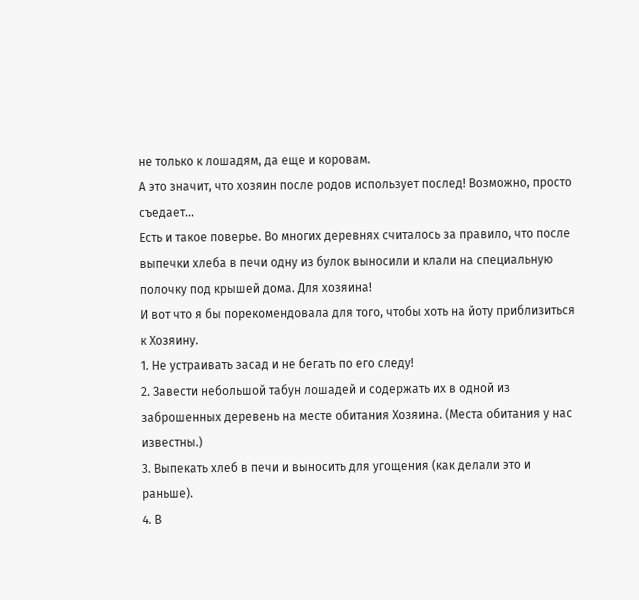не только к лошадям, да еще и коровам.
А это значит, что хозяин после родов использует послед! Возможно, просто съедает...
Есть и такое поверье. Во многих деревнях считалось за правило, что после выпечки хлеба в печи одну из булок выносили и клали на специальную полочку под крышей дома. Для хозяина!
И вот что я бы порекомендовала для того, чтобы хоть на йоту приблизиться к Хозяину.
1. Не устраивать засад и не бегать по его следу!
2. Завести небольшой табун лошадей и содержать их в одной из заброшенных деревень на месте обитания Хозяина. (Места обитания у нас известны.)
3. Выпекать хлеб в печи и выносить для угощения (как делали это и раньше).
4. В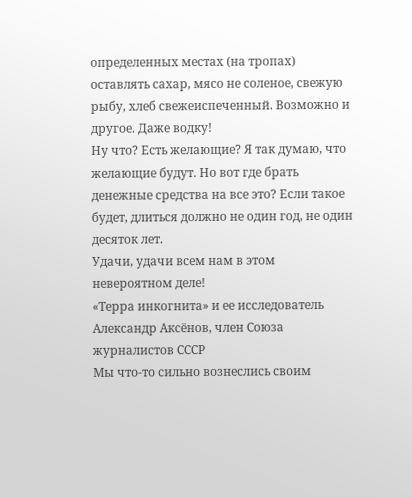определенных местах (на тропах) оставлять сахар, мясо не соленое, свежую рыбу, хлеб свежеиспеченный. Возможно и другое. Даже водку!
Ну что? Есть желающие? Я так думаю, что желающие будут. Но вот где брать денежные средства на все это? Если такое будет, длиться должно не один год, не один десяток лет.
Удачи, удачи всем нам в этом невероятном деле!
«Терра инкогнита» и ее исследователь
Александр Аксёнов, член Союза журналистов СССР
Мы что-то сильно вознеслись своим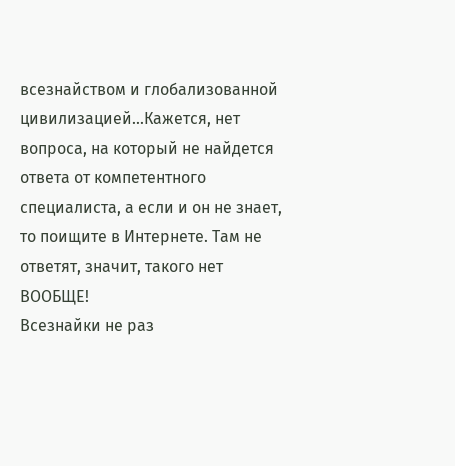всезнайством и глобализованной цивилизацией...Кажется, нет вопроса, на который не найдется ответа от компетентного специалиста, а если и он не знает, то поищите в Интернете. Там не ответят, значит, такого нет ВООБЩЕ!
Всезнайки не раз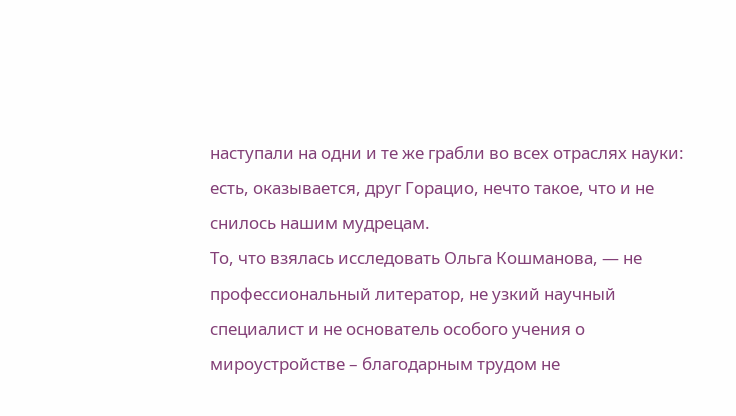наступали на одни и те же грабли во всех отраслях науки: есть, оказывается, друг Горацио, нечто такое, что и не снилось нашим мудрецам.
То, что взялась исследовать Ольга Кошманова, — не профессиональный литератор, не узкий научный специалист и не основатель особого учения о мироустройстве – благодарным трудом не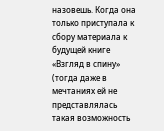назовешь. Когда она только приступала к сбору материала к будущей книге «Взгляд в спину» (тогда даже в мечтаниях ей не представлялась такая возможность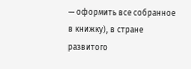— оформить все собранное в книжку), в стране развитого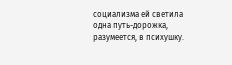социализма ей светила одна путь-дорожка, разумеется, в психушку.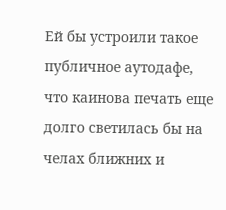Ей бы устроили такое публичное аутодафе, что каинова печать еще долго светилась бы на челах ближних и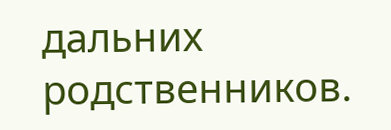дальних родственников.